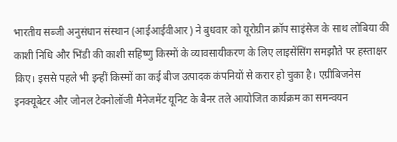भारतीय सब्जी अनुसंधान संस्थान (आईआईवीआर) ने बुधवार को यूरोग्रीन क्रॉप साइंसेज के साथ लोबिया की काशी निधि और भिंडी की काशी सहिष्णु किस्मों के व्यावसायीकरण के लिए लाइसेंसिंग समझौते पर हस्ताक्षर किए। इससे पहले भी इन्हीं किस्मों का कई बीज उत्पादक कंपनियों से करार हो चुका है। एग्रीबिजनेस इनक्यूबेटर और जोनल टेक्नोलॉजी मैनेजमेंट यूनिट के बैनर तले आयोजित कार्यक्रम का समन्वयन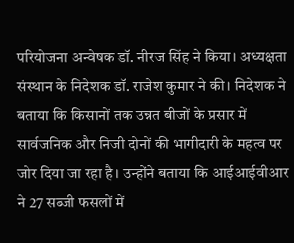परियोजना अन्वेषक डॉ. नीरज सिंह ने किया। अध्यक्षता संस्थान के निदेशक डॉ. राजेश कुमार ने की। निदेशक ने बताया कि किसानों तक उन्नत बीजों के प्रसार में सार्वजनिक और निजी दोनों की भागीदारी के महत्व पर जोर दिया जा रहा है। उन्होंने बताया कि आईआईवीआर ने 27 सब्जी फसलों में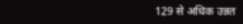129 से अधिक उन्नत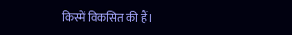किस्में विकसित की हैं।